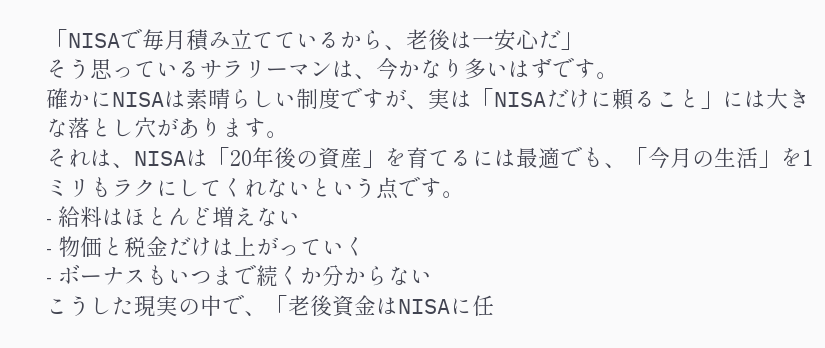「NISAで毎月積み立てているから、老後は一安心だ」
そう思っているサラリーマンは、今かなり多いはずです。
確かにNISAは素晴らしい制度ですが、実は「NISAだけに頼ること」には大きな落とし穴があります。
それは、NISAは「20年後の資産」を育てるには最適でも、「今月の生活」を1ミリもラクにしてくれないという点です。
- 給料はほとんど増えない
- 物価と税金だけは上がっていく
- ボーナスもいつまで続くか分からない
こうした現実の中で、「老後資金はNISAに任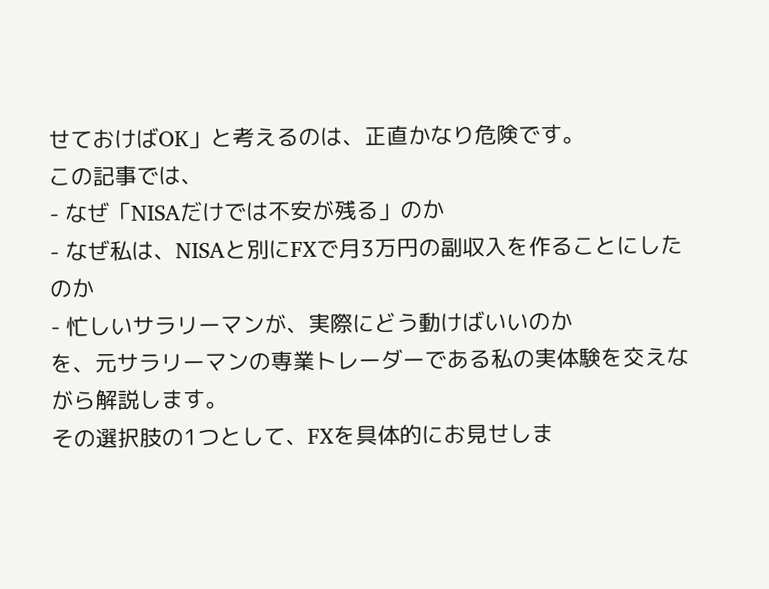せておけばOK」と考えるのは、正直かなり危険です。
この記事では、
- なぜ「NISAだけでは不安が残る」のか
- なぜ私は、NISAと別にFXで月3万円の副収入を作ることにしたのか
- 忙しいサラリーマンが、実際にどう動けばいいのか
を、元サラリーマンの専業トレーダーである私の実体験を交えながら解説します。
その選択肢の1つとして、FXを具体的にお見せしま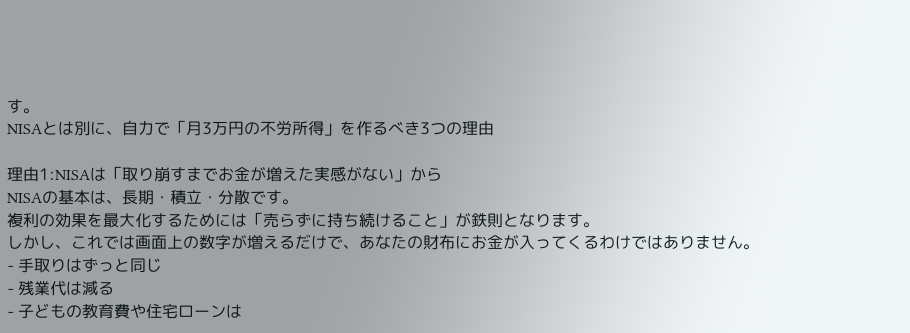す。
NISAとは別に、自力で「月3万円の不労所得」を作るべき3つの理由

理由1:NISAは「取り崩すまでお金が増えた実感がない」から
NISAの基本は、長期・積立・分散です。
複利の効果を最大化するためには「売らずに持ち続けること」が鉄則となります。
しかし、これでは画面上の数字が増えるだけで、あなたの財布にお金が入ってくるわけではありません。
- 手取りはずっと同じ
- 残業代は減る
- 子どもの教育費や住宅ローンは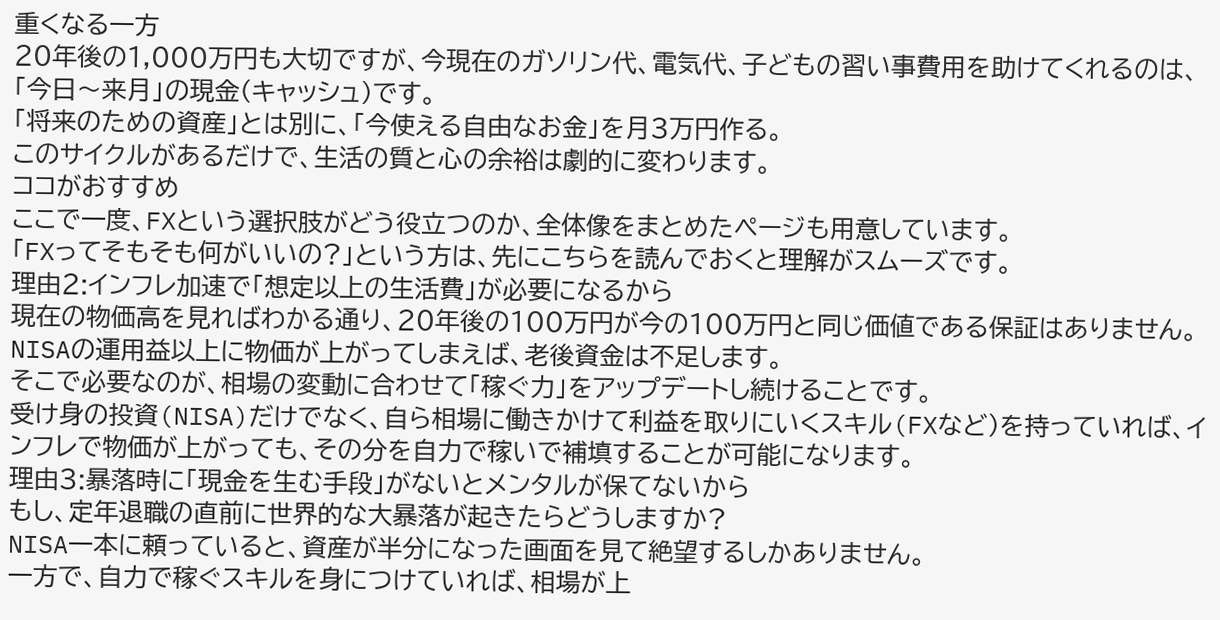重くなる一方
20年後の1,000万円も大切ですが、今現在のガソリン代、電気代、子どもの習い事費用を助けてくれるのは、「今日〜来月」の現金(キャッシュ)です。
「将来のための資産」とは別に、「今使える自由なお金」を月3万円作る。
このサイクルがあるだけで、生活の質と心の余裕は劇的に変わります。
ココがおすすめ
ここで一度、FXという選択肢がどう役立つのか、全体像をまとめたページも用意しています。
「FXってそもそも何がいいの?」という方は、先にこちらを読んでおくと理解がスムーズです。
理由2:インフレ加速で「想定以上の生活費」が必要になるから
現在の物価高を見ればわかる通り、20年後の100万円が今の100万円と同じ価値である保証はありません。
NISAの運用益以上に物価が上がってしまえば、老後資金は不足します。
そこで必要なのが、相場の変動に合わせて「稼ぐ力」をアップデートし続けることです。
受け身の投資(NISA)だけでなく、自ら相場に働きかけて利益を取りにいくスキル(FXなど)を持っていれば、インフレで物価が上がっても、その分を自力で稼いで補填することが可能になります。
理由3:暴落時に「現金を生む手段」がないとメンタルが保てないから
もし、定年退職の直前に世界的な大暴落が起きたらどうしますか?
NISA一本に頼っていると、資産が半分になった画面を見て絶望するしかありません。
一方で、自力で稼ぐスキルを身につけていれば、相場が上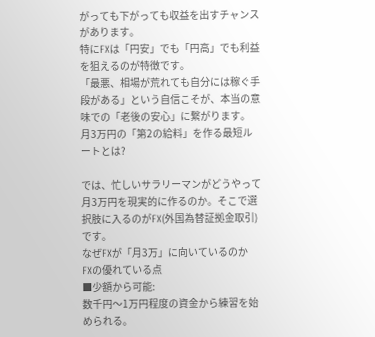がっても下がっても収益を出すチャンスがあります。
特にFXは「円安」でも「円高」でも利益を狙えるのが特徴です。
「最悪、相場が荒れても自分には稼ぐ手段がある」という自信こそが、本当の意味での「老後の安心」に繋がります。
月3万円の「第2の給料」を作る最短ルートとは?

では、忙しいサラリーマンがどうやって月3万円を現実的に作るのか。そこで選択肢に入るのがFX(外国為替証拠金取引)です。
なぜFXが「月3万」に向いているのか
FXの優れている点
■少額から可能:
数千円〜1万円程度の資金から練習を始められる。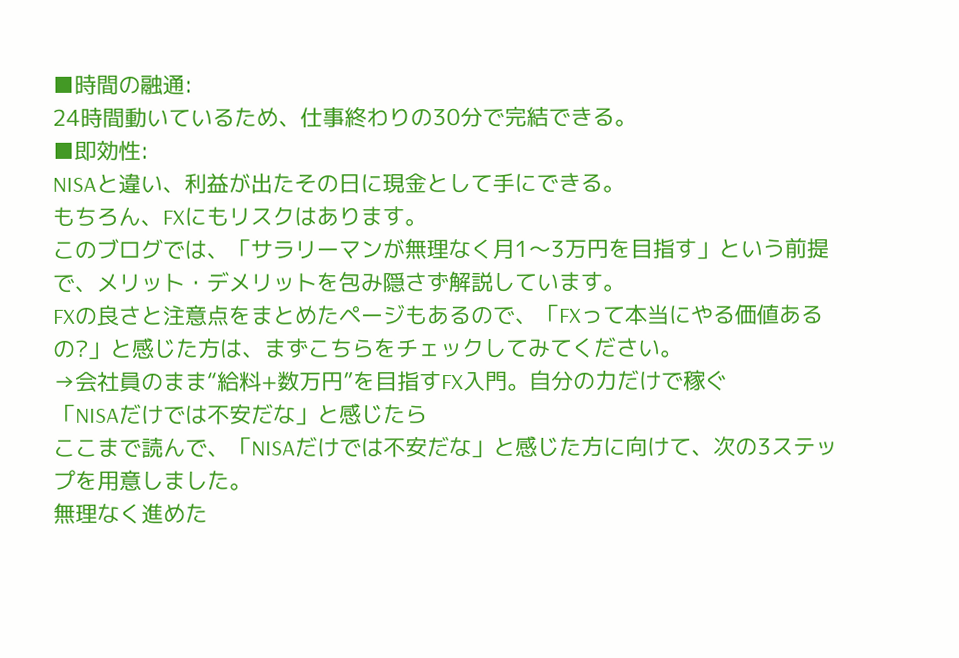■時間の融通:
24時間動いているため、仕事終わりの30分で完結できる。
■即効性:
NISAと違い、利益が出たその日に現金として手にできる。
もちろん、FXにもリスクはあります。
このブログでは、「サラリーマンが無理なく月1〜3万円を目指す」という前提で、メリット・デメリットを包み隠さず解説しています。
FXの良さと注意点をまとめたページもあるので、「FXって本当にやる価値あるの?」と感じた方は、まずこちらをチェックしてみてください。
→会社員のまま“給料+数万円”を目指すFX入門。自分の力だけで稼ぐ
「NISAだけでは不安だな」と感じたら
ここまで読んで、「NISAだけでは不安だな」と感じた方に向けて、次の3ステップを用意しました。
無理なく進めた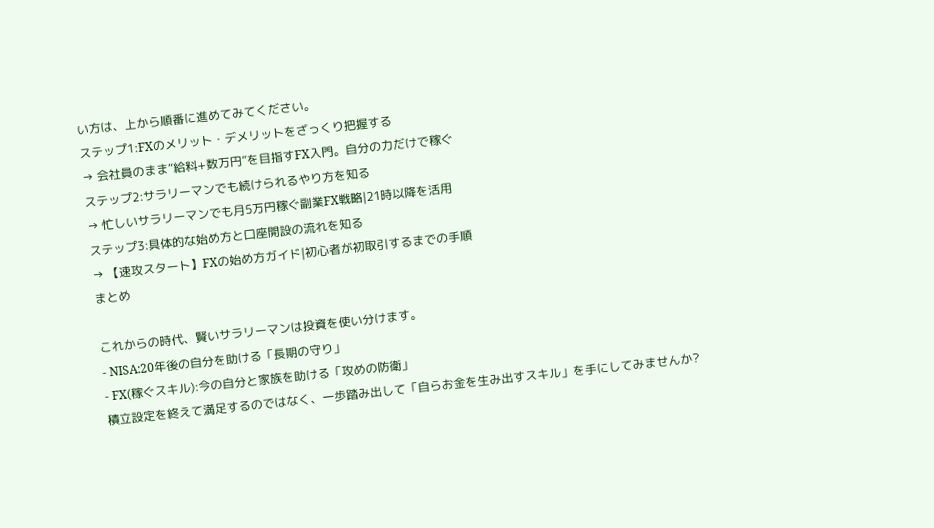い方は、上から順番に進めてみてください。
ステップ1:FXのメリット・デメリットをざっくり把握する
→ 会社員のまま“給料+数万円”を目指すFX入門。自分の力だけで稼ぐ
ステップ2:サラリーマンでも続けられるやり方を知る
→ 忙しいサラリーマンでも月5万円稼ぐ副業FX戦略|21時以降を活用
ステップ3:具体的な始め方と口座開設の流れを知る
→ 【速攻スタート】FXの始め方ガイド|初心者が初取引するまでの手順
まとめ

これからの時代、賢いサラリーマンは投資を使い分けます。
- NISA:20年後の自分を助ける「長期の守り」
- FX(稼ぐスキル):今の自分と家族を助ける「攻めの防衛」
積立設定を終えて満足するのではなく、一歩踏み出して「自らお金を生み出すスキル」を手にしてみませんか?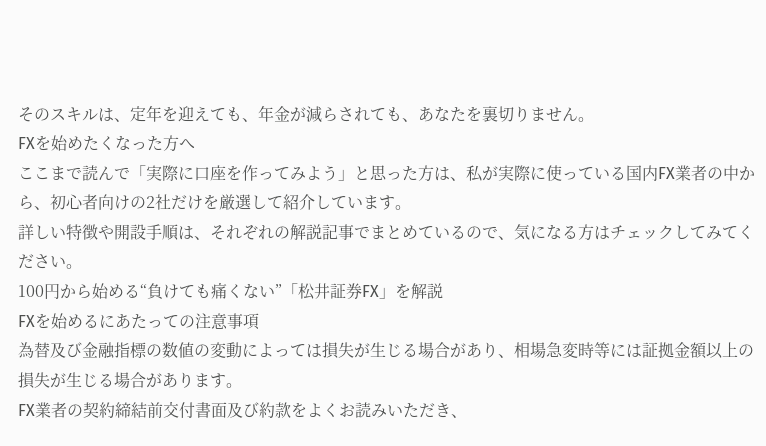そのスキルは、定年を迎えても、年金が減らされても、あなたを裏切りません。
FXを始めたくなった方へ
ここまで読んで「実際に口座を作ってみよう」と思った方は、私が実際に使っている国内FX業者の中から、初心者向けの2社だけを厳選して紹介しています。
詳しい特徴や開設手順は、それぞれの解説記事でまとめているので、気になる方はチェックしてみてください。
100円から始める“負けても痛くない”「松井証券FX」を解説
FXを始めるにあたっての注意事項
為替及び金融指標の数値の変動によっては損失が生じる場合があり、相場急変時等には証拠金額以上の損失が生じる場合があります。
FX業者の契約締結前交付書面及び約款をよくお読みいただき、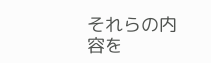それらの内容を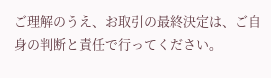ご理解のうえ、お取引の最終決定は、ご自身の判断と責任で行ってください。